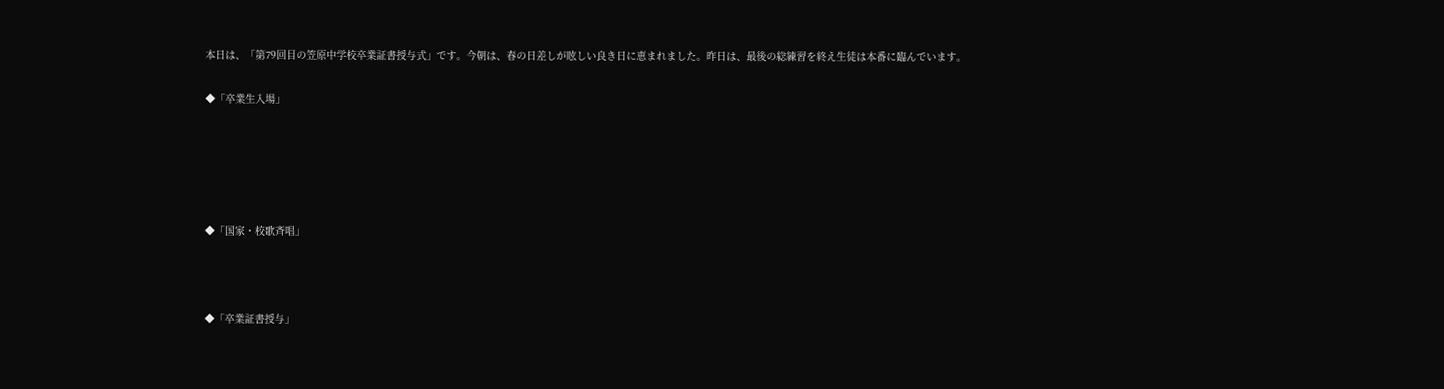本日は、「第79回目の笠原中学校卒業証書授与式」です。今朝は、春の日差しが眩しい良き日に恵まれました。昨日は、最後の総練習を終え生徒は本番に臨んでいます。

◆「卒業生入場」





◆「国家・校歌斉唱」



◆「卒業証書授与」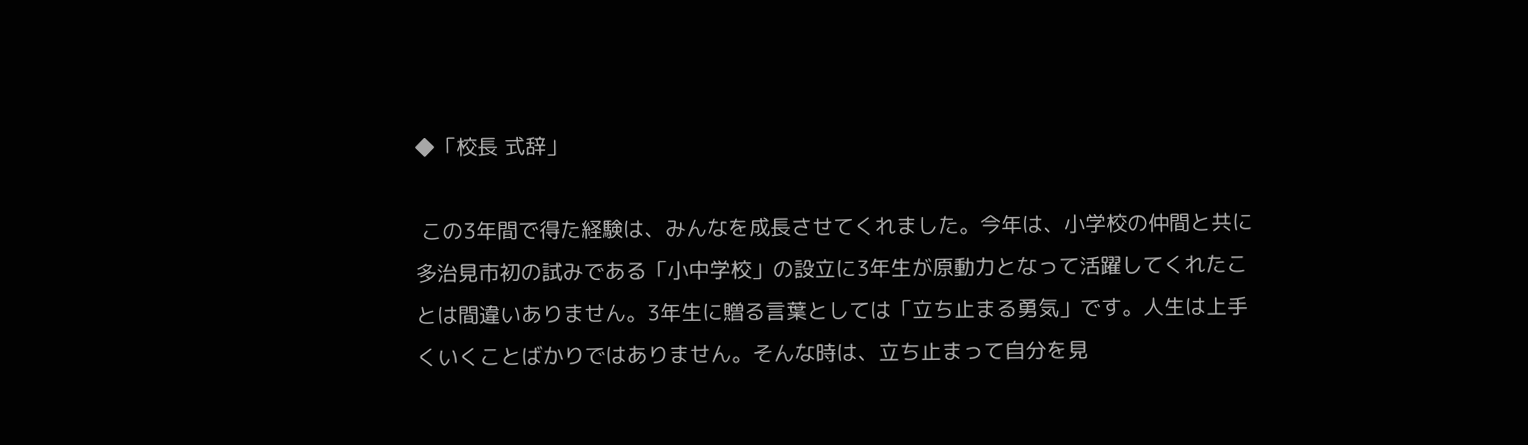◆「校長 式辞」

 この3年間で得た経験は、みんなを成長させてくれました。今年は、小学校の仲間と共に多治見市初の試みである「小中学校」の設立に3年生が原動力となって活躍してくれたことは間違いありません。3年生に贈る言葉としては「立ち止まる勇気」です。人生は上手くいくことばかりではありません。そんな時は、立ち止まって自分を見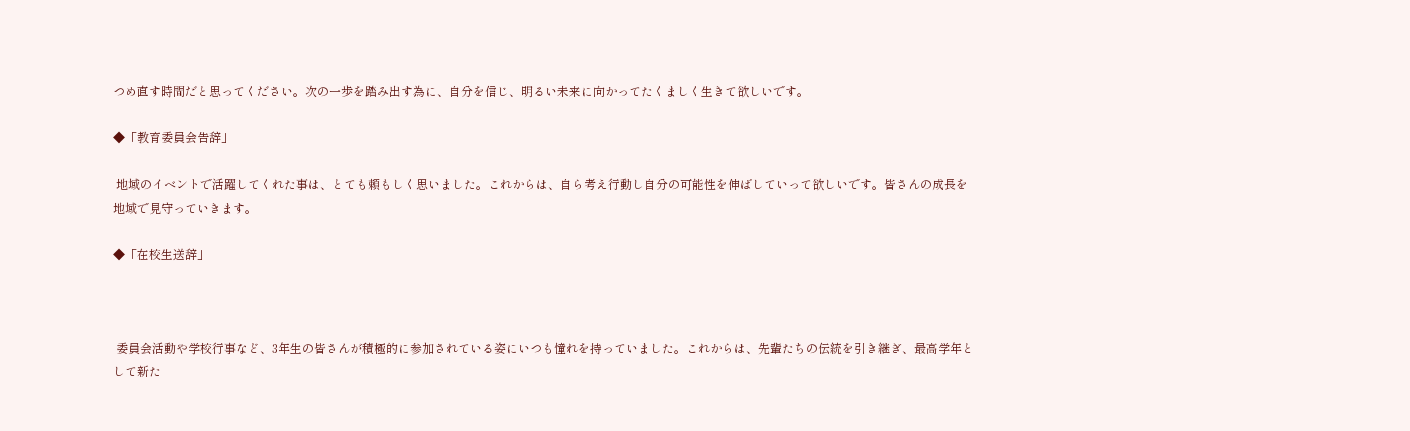つめ直す時間だと思ってください。次の一歩を踏み出す為に、自分を信じ、明るい未来に向かってたくましく生きて欲しいです。

◆「教育委員会告辞」

 地域のイベントで活躍してくれた事は、とても頼もしく思いました。これからは、自ら考え行動し自分の可能性を伸ばしていって欲しいです。皆さんの成長を地域で見守っていきます。

◆「在校生送辞」



 委員会活動や学校行事など、3年生の皆さんが積極的に参加されている姿にいつも憧れを持っていました。これからは、先輩たちの伝統を引き継ぎ、最高学年として新た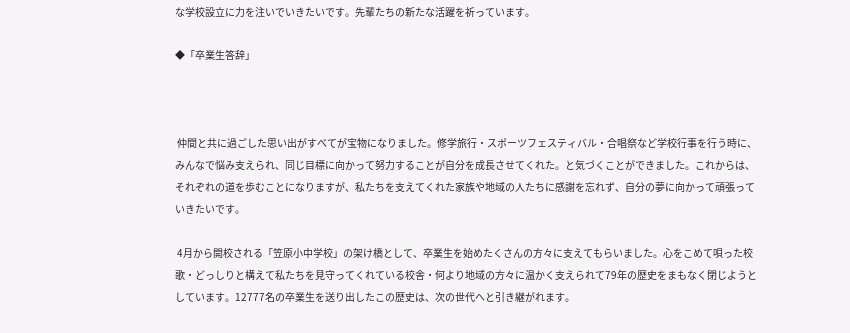な学校設立に力を注いでいきたいです。先輩たちの新たな活躍を祈っています。

◆「卒業生答辞」



 仲間と共に過ごした思い出がすべてが宝物になりました。修学旅行・スポーツフェスティバル・合唱祭など学校行事を行う時に、みんなで悩み支えられ、同じ目標に向かって努力することが自分を成長させてくれた。と気づくことができました。これからは、それぞれの道を歩むことになりますが、私たちを支えてくれた家族や地域の人たちに感謝を忘れず、自分の夢に向かって頑張っていきたいです。

 4月から開校される「笠原小中学校」の架け橋として、卒業生を始めたくさんの方々に支えてもらいました。心をこめて唄った校歌・どっしりと構えて私たちを見守ってくれている校舎・何より地域の方々に温かく支えられて79年の歴史をまもなく閉じようとしています。12777名の卒業生を送り出したこの歴史は、次の世代へと引き継がれます。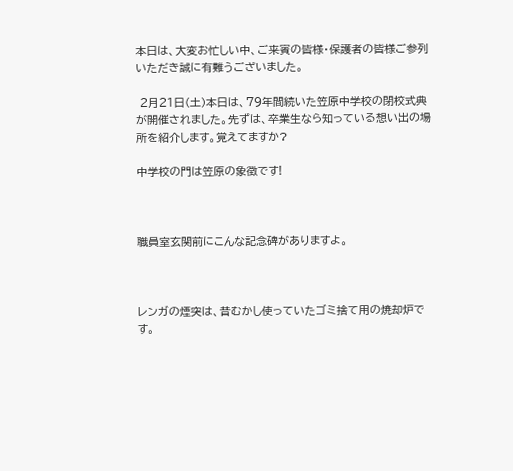本日は、大変お忙しい中、ご来賓の皆様・保護者の皆様ご参列いただき誠に有難うございました。

 2月21日(土)本日は、79年間続いた笠原中学校の閉校式典が開催されました。先ずは、卒業生なら知っている想い出の場所を紹介します。覚えてますか?

中学校の門は笠原の象徴です!



職員室玄関前にこんな記念碑がありますよ。



レンガの煙突は、昔むかし使っていたゴミ捨て用の焼却炉です。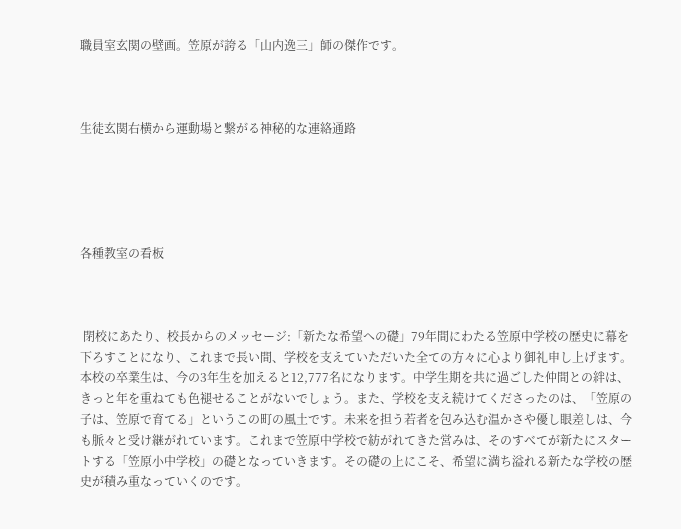職員室玄関の壁画。笠原が誇る「山内逸三」師の傑作です。



生徒玄関右横から運動場と繋がる神秘的な連絡通路





各種教室の看板



 閉校にあたり、校長からのメッセージ:「新たな希望への礎」79年間にわたる笠原中学校の歴史に幕を下ろすことになり、これまで長い間、学校を支えていただいた全ての方々に心より御礼申し上げます。 本校の卒業生は、今の3年生を加えると12,777名になります。中学生期を共に過ごした仲間との絆は、きっと年を重ねても色褪せることがないでしょう。また、学校を支え続けてくださったのは、「笠原の子は、笠原で育てる」というこの町の風土です。未来を担う若者を包み込む温かさや優し眼差しは、今も脈々と受け継がれています。これまで笠原中学校で紡がれてきた営みは、そのすべてが新たにスタートする「笠原小中学校」の礎となっていきます。その礎の上にこそ、希望に満ち溢れる新たな学校の歴史が積み重なっていくのです。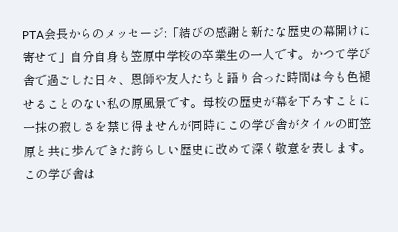PTA会長からのメッセージ:「結びの感謝と新たな歴史の幕開けに寄せて」自分自身も笠原中学校の卒業生の一人です。かつて学び舎で過ごした日々、恩師や友人たちと語り合った時間は今も色褪せることのない私の原風景です。母校の歴史が幕を下ろすことに一抹の寂しさを禁じ得ませんが同時にこの学び舎がタイルの町笠原と共に歩んできた誇らしい歴史に改めて深く敬意を表します。この学び舎は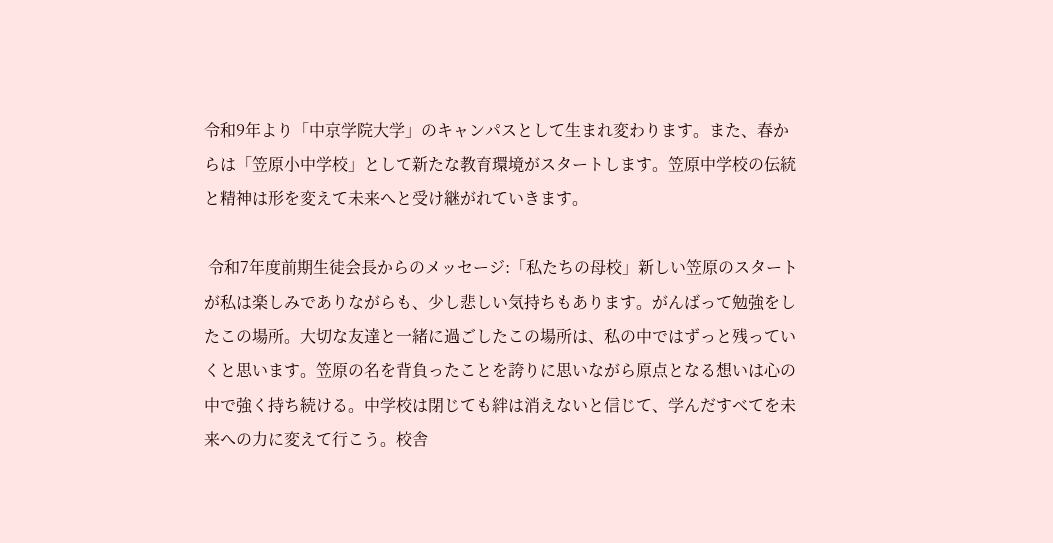令和9年より「中京学院大学」のキャンパスとして生まれ変わります。また、春からは「笠原小中学校」として新たな教育環境がスタートします。笠原中学校の伝統と精神は形を変えて未来へと受け継がれていきます。

 令和7年度前期生徒会長からのメッセージ:「私たちの母校」新しい笠原のスタートが私は楽しみでありながらも、少し悲しい気持ちもあります。がんばって勉強をしたこの場所。大切な友達と一緒に過ごしたこの場所は、私の中ではずっと残っていくと思います。笠原の名を背負ったことを誇りに思いながら原点となる想いは心の中で強く持ち続ける。中学校は閉じても絆は消えないと信じて、学んだすべてを未来への力に変えて行こう。校舎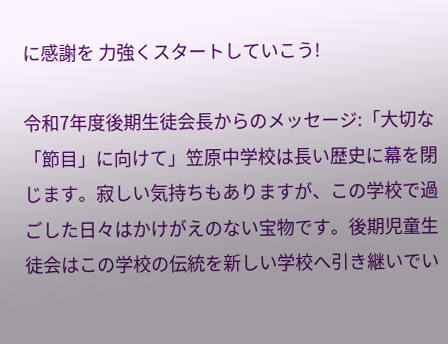に感謝を 力強くスタートしていこう!

令和7年度後期生徒会長からのメッセージ:「大切な「節目」に向けて」笠原中学校は長い歴史に幕を閉じます。寂しい気持ちもありますが、この学校で過ごした日々はかけがえのない宝物です。後期児童生徒会はこの学校の伝統を新しい学校へ引き継いでい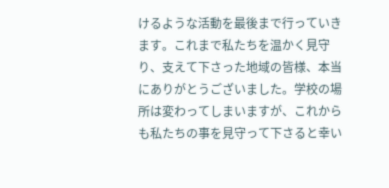けるような活動を最後まで行っていきます。これまで私たちを温かく見守り、支えて下さった地域の皆様、本当にありがとうございました。学校の場所は変わってしまいますが、これからも私たちの事を見守って下さると幸い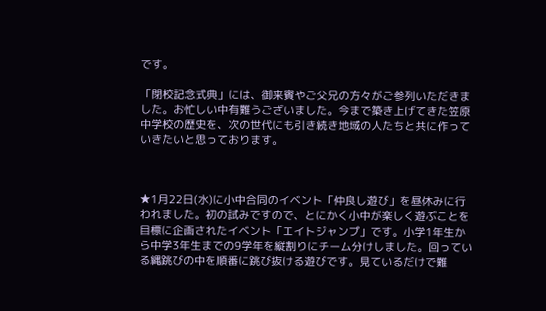です。

「閉校記念式典」には、御来賓やご父兄の方々がご参列いただきました。お忙しい中有難うございました。今まで築き上げてきた笠原中学校の歴史を、次の世代にも引き続き地域の人たちと共に作っていきたいと思っております。



★1月22日(水)に小中合同のイベント「仲良し遊び」を昼休みに行われました。初の試みですので、とにかく小中が楽しく遊ぶことを目標に企画されたイベント「エイトジャンプ」です。小学1年生から中学3年生までの9学年を縦割りにチーム分けしました。回っている縄跳びの中を順番に跳び抜ける遊びです。見ているだけで難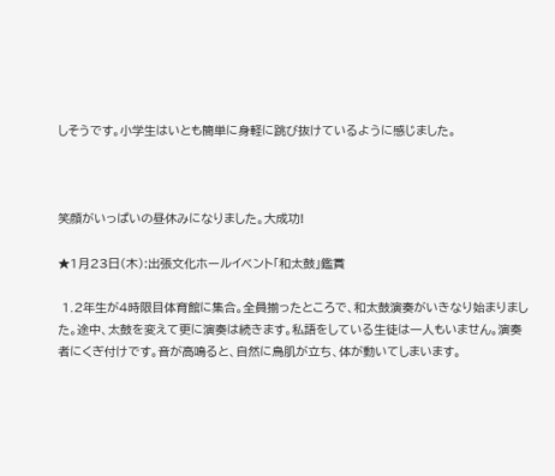しそうです。小学生はいとも簡単に身軽に跳び抜けているように感じました。



笑顔がいっぱいの昼休みになりました。大成功!

★1月23日(木):出張文化ホールイベント「和太鼓」鑑賞

 1.2年生が4時限目体育館に集合。全員揃ったところで、和太鼓演奏がいきなり始まりました。途中、太鼓を変えて更に演奏は続きます。私語をしている生徒は一人もいません。演奏者にくぎ付けです。音が高鳴ると、自然に鳥肌が立ち、体が動いてしまいます。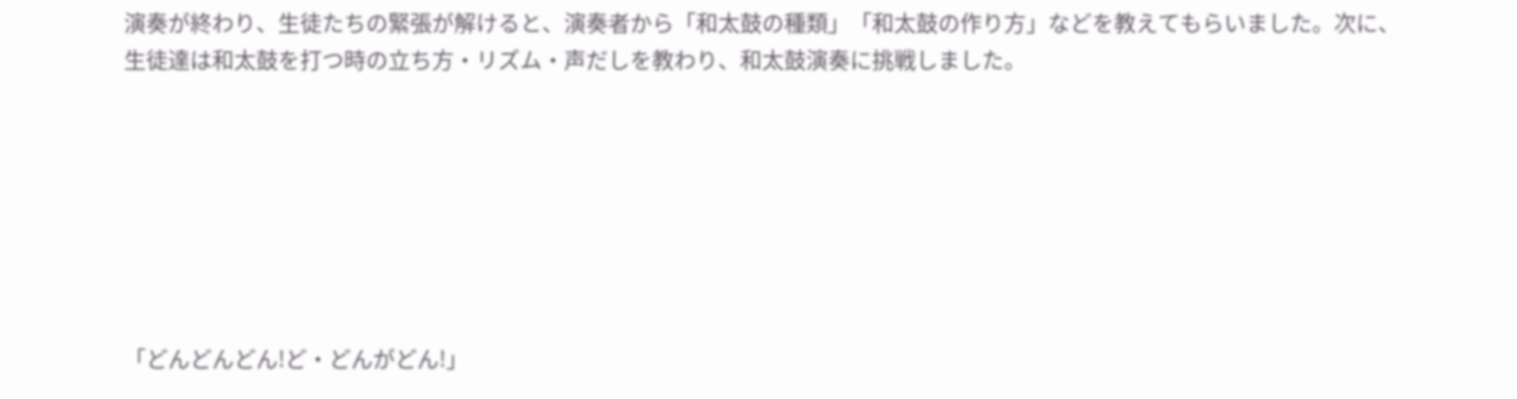演奏が終わり、生徒たちの緊張が解けると、演奏者から「和太鼓の種類」「和太鼓の作り方」などを教えてもらいました。次に、生徒達は和太鼓を打つ時の立ち方・リズム・声だしを教わり、和太鼓演奏に挑戦しました。







「どんどんどん!ど・どんがどん!」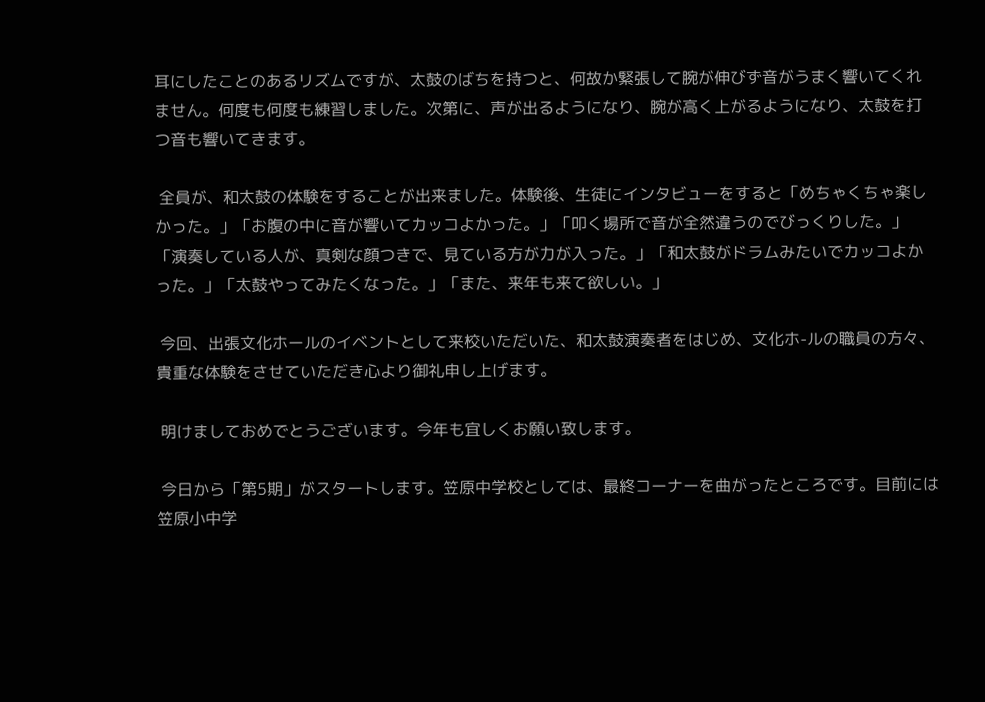耳にしたことのあるリズムですが、太鼓のばちを持つと、何故か緊張して腕が伸びず音がうまく響いてくれません。何度も何度も練習しました。次第に、声が出るようになり、腕が高く上がるようになり、太鼓を打つ音も響いてきます。

 全員が、和太鼓の体験をすることが出来ました。体験後、生徒にインタビューをすると「めちゃくちゃ楽しかった。」「お腹の中に音が響いてカッコよかった。」「叩く場所で音が全然違うのでびっくりした。」「演奏している人が、真剣な顔つきで、見ている方が力が入った。」「和太鼓がドラムみたいでカッコよかった。」「太鼓やってみたくなった。」「また、来年も来て欲しい。」

 今回、出張文化ホールのイベントとして来校いただいた、和太鼓演奏者をはじめ、文化ホ-ルの職員の方々、貴重な体験をさせていただき心より御礼申し上げます。

 明けましておめでとうございます。今年も宜しくお願い致します。

 今日から「第5期」がスタートします。笠原中学校としては、最終コーナーを曲がったところです。目前には笠原小中学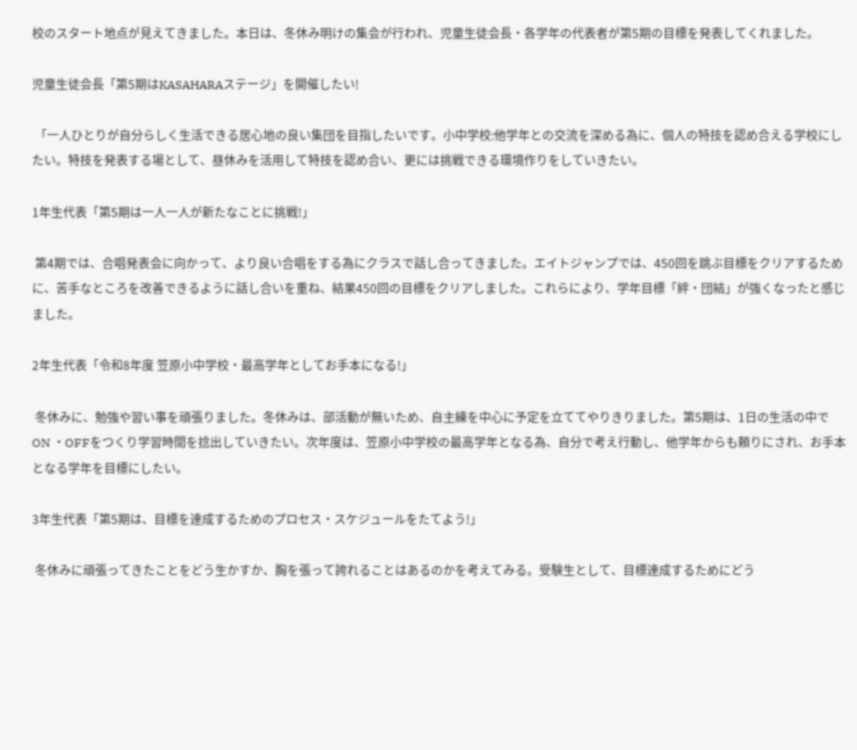校のスタート地点が見えてきました。本日は、冬休み明けの集会が行われ、児童生徒会長・各学年の代表者が第5期の目標を発表してくれました。

児童生徒会長「第5期はKASAHARAステージ」を開催したい!

 「一人ひとりが自分らしく生活できる居心地の良い集団を目指したいです。小中学校:他学年との交流を深める為に、個人の特技を認め合える学校にしたい。特技を発表する場として、昼休みを活用して特技を認め合い、更には挑戦できる環境作りをしていきたい。

1年生代表「第5期は一人一人が新たなことに挑戦!」

 第4期では、合唱発表会に向かって、より良い合唱をする為にクラスで話し合ってきました。エイトジャンプでは、450回を跳ぶ目標をクリアするために、苦手なところを改善できるように話し合いを重ね、結果450回の目標をクリアしました。これらにより、学年目標「絆・団結」が強くなったと感じました。

2年生代表「令和8年度 笠原小中学校・最高学年としてお手本になる!」

 冬休みに、勉強や習い事を頑張りました。冬休みは、部活動が無いため、自主練を中心に予定を立ててやりきりました。第5期は、1日の生活の中でON ・OFFをつくり学習時間を捻出していきたい。次年度は、笠原小中学校の最高学年となる為、自分で考え行動し、他学年からも頼りにされ、お手本となる学年を目標にしたい。

3年生代表「第5期は、目標を達成するためのプロセス・スケジュールをたてよう!」

 冬休みに頑張ってきたことをどう生かすか、胸を張って誇れることはあるのかを考えてみる。受験生として、目標達成するためにどう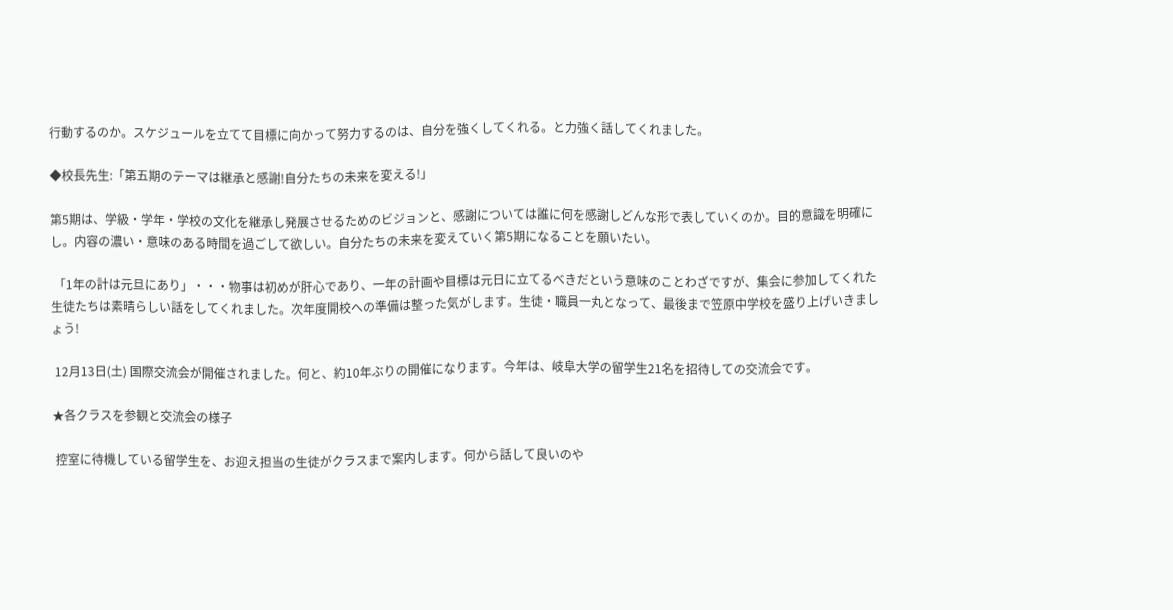行動するのか。スケジュールを立てて目標に向かって努力するのは、自分を強くしてくれる。と力強く話してくれました。

◆校長先生:「第五期のテーマは継承と感謝!自分たちの未来を変える!」

第5期は、学級・学年・学校の文化を継承し発展させるためのビジョンと、感謝については誰に何を感謝しどんな形で表していくのか。目的意識を明確にし。内容の濃い・意味のある時間を過ごして欲しい。自分たちの未来を変えていく第5期になることを願いたい。

 「1年の計は元旦にあり」・・・物事は初めが肝心であり、一年の計画や目標は元日に立てるべきだという意味のことわざですが、集会に参加してくれた生徒たちは素晴らしい話をしてくれました。次年度開校への準備は整った気がします。生徒・職員一丸となって、最後まで笠原中学校を盛り上げいきましょう!

 12月13日(土) 国際交流会が開催されました。何と、約10年ぶりの開催になります。今年は、岐阜大学の留学生21名を招待しての交流会です。

★各クラスを参観と交流会の様子

 控室に待機している留学生を、お迎え担当の生徒がクラスまで案内します。何から話して良いのや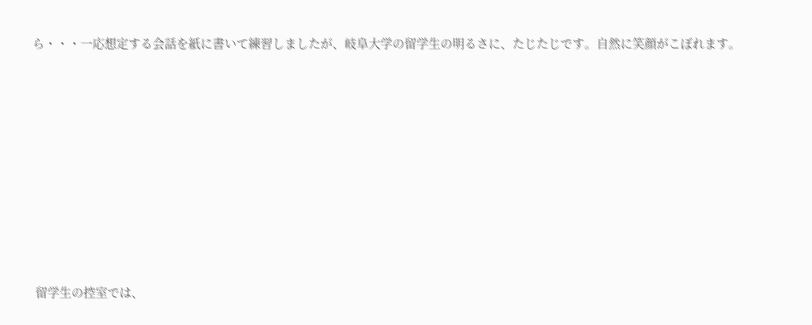ら・・・一応想定する会話を紙に書いて練習しましたが、岐阜大学の留学生の明るさに、たじたじです。自然に笑顔がこぼれます。











 留学生の控室では、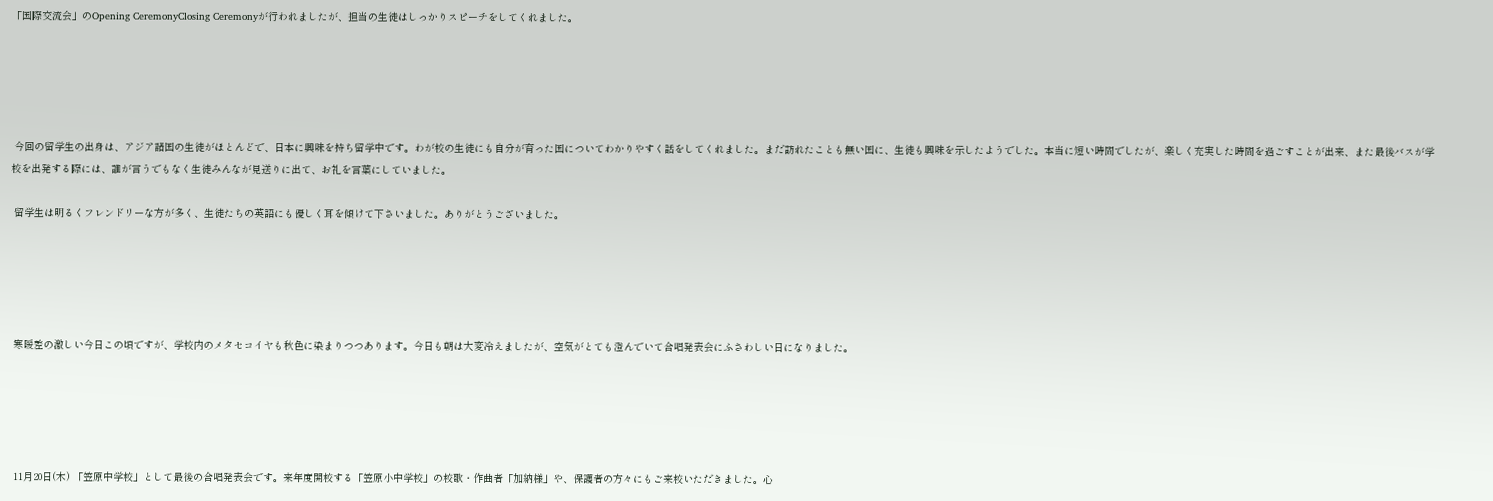「国際交流会」のOpening CeremonyClosing Ceremonyが行われましたが、担当の生徒はしっかりスピーチをしてくれました。





 今回の留学生の出身は、アジア諸国の生徒がほとんどで、日本に興味を持ち留学中です。わが校の生徒にも自分が育った国についてわかりやすく話をしてくれました。まだ訪れたことも無い国に、生徒も興味を示したようでした。本当に短い時間でしたが、楽しく充実した時間を過ごすことが出来、また最後バスが学校を出発する際には、誰が言うでもなく生徒みんなが見送りに出て、お礼を言葉にしていました。

 留学生は明るくフレンドリーな方が多く、生徒たちの英語にも優しく耳を傾けて下さいました。ありがとうございました。





 寒暖差の激しい今日この頃ですが、学校内のメタセコイヤも秋色に染まりつつあります。今日も朝は大変冷えましたが、空気がとても澄んでいて合唱発表会にふさわしい日になりました。





 11月20日(木) 「笠原中学校」として最後の合唱発表会です。来年度開校する「笠原小中学校」の校歌・作曲者「加納様」や、保護者の方々にもご来校いただきました。心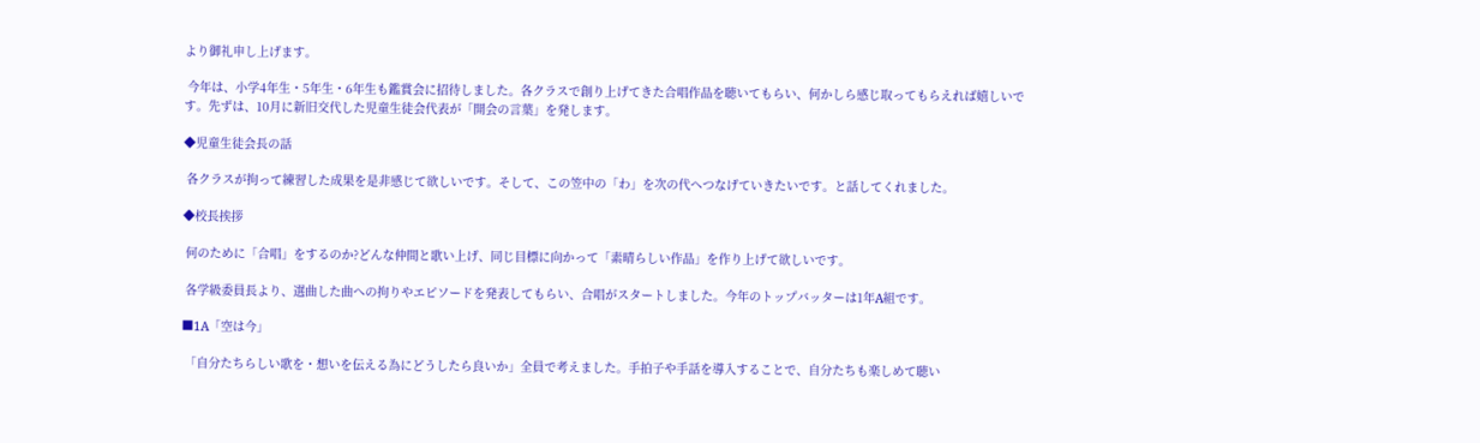より御礼申し上げます。

 今年は、小学4年生・5年生・6年生も鑑賞会に招待しました。各クラスで創り上げてきた合唱作品を聴いてもらい、何かしら感じ取ってもらえれば嬉しいです。先ずは、10月に新旧交代した児童生徒会代表が「開会の言葉」を発します。

◆児童生徒会長の話

 各クラスが拘って練習した成果を是非感じて欲しいです。そして、この笠中の「わ」を次の代へつなげていきたいです。と話してくれました。

◆校長挨拶

 何のために「合唱」をするのか?どんな仲間と歌い上げ、同じ目標に向かって「素晴らしい作品」を作り上げて欲しいです。

 各学級委員長より、選曲した曲への拘りやエピソードを発表してもらい、合唱がスタートしました。今年のトップバッターは1年A組です。

■1A「空は今」

 「自分たちらしい歌を・想いを伝える為にどうしたら良いか」全員で考えました。手拍子や手話を導入することで、自分たちも楽しめて聴い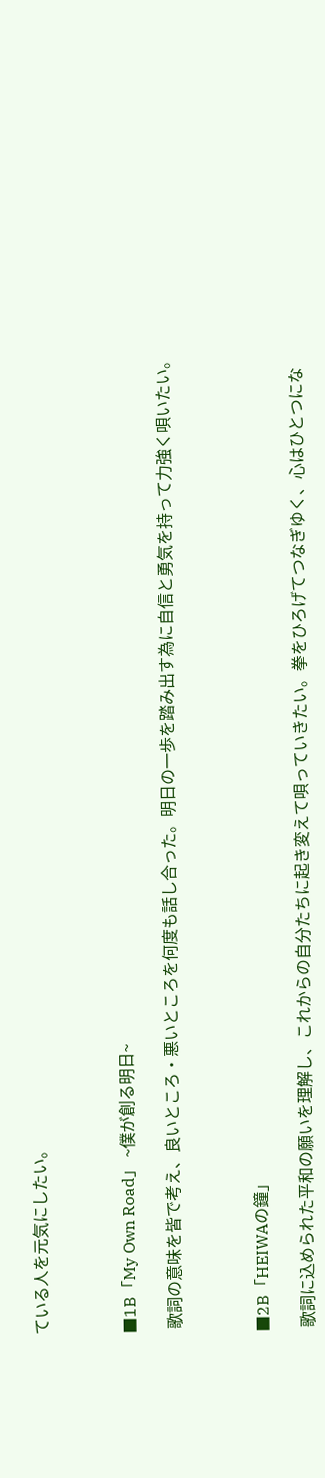ている人を元気にしたい。



■1B「My Own Road」 ~僕が創る明日~

 歌詞の意味を皆で考え、良いところ・悪いところを何度も話し合った。明日の一歩を踏み出す為に自信と勇気を持って力強く唄いたい。



■2B「HEIWAの鐘」

 歌詞に込められた平和の願いを理解し、これからの自分たちに起き変えて唄っていきたい。拳をひろげてつなぎゆく、心はひとつにな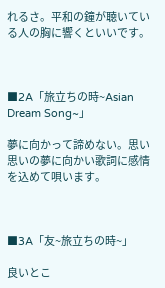れるさ。平和の鐘が聴いている人の胸に響くといいです。



■2A「旅立ちの時~Asian Dream Song~」

夢に向かって諦めない。思い思いの夢に向かい歌詞に感情を込めて唄います。



■3A「友~旅立ちの時~」

良いとこ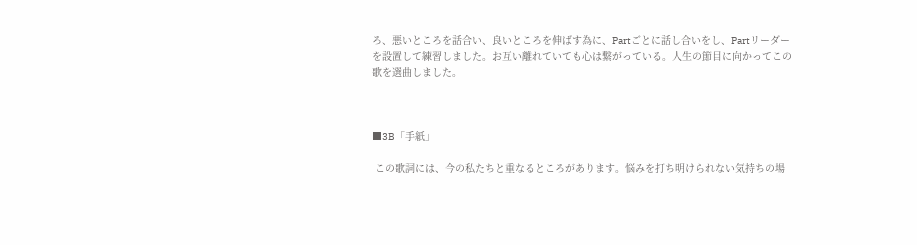ろ、悪いところを話合い、良いところを伸ばす為に、Partごとに話し合いをし、Partリーダーを設置して練習しました。お互い離れていても心は繋がっている。人生の節目に向かってこの歌を選曲しました。



■3B「手紙」

 この歌詞には、今の私たちと重なるところがあります。悩みを打ち明けられない気持ちの場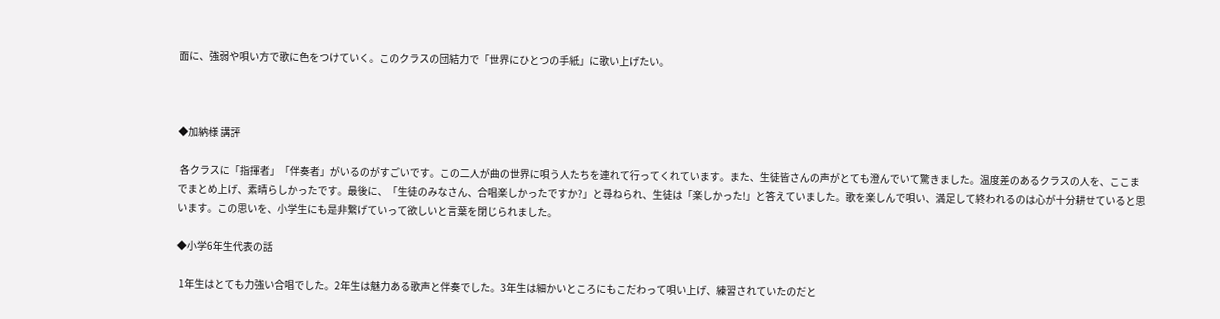面に、強弱や唄い方で歌に色をつけていく。このクラスの団結力で「世界にひとつの手紙」に歌い上げたい。



◆加納様 講評

 各クラスに「指揮者」「伴奏者」がいるのがすごいです。この二人が曲の世界に唄う人たちを連れて行ってくれています。また、生徒皆さんの声がとても澄んでいて驚きました。温度差のあるクラスの人を、ここまでまとめ上げ、素晴らしかったです。最後に、「生徒のみなさん、合唱楽しかったですか?」と尋ねられ、生徒は「楽しかった!」と答えていました。歌を楽しんで唄い、満足して終われるのは心が十分耕せていると思います。この思いを、小学生にも是非繋げていって欲しいと言葉を閉じられました。

◆小学6年生代表の話

 1年生はとても力強い合唱でした。2年生は魅力ある歌声と伴奏でした。3年生は細かいところにもこだわって唄い上げ、練習されていたのだと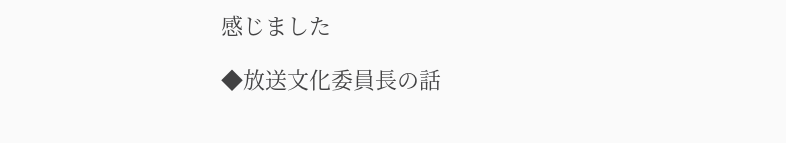感じました

◆放送文化委員長の話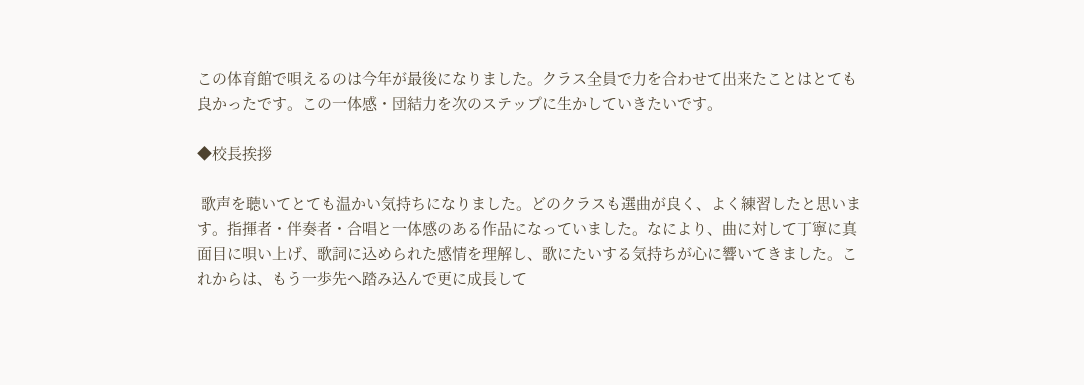この体育館で唄えるのは今年が最後になりました。クラス全員で力を合わせて出来たことはとても良かったです。この一体感・団結力を次のステップに生かしていきたいです。

◆校長挨拶

 歌声を聴いてとても温かい気持ちになりました。どのクラスも選曲が良く、よく練習したと思います。指揮者・伴奏者・合唱と一体感のある作品になっていました。なにより、曲に対して丁寧に真面目に唄い上げ、歌詞に込められた感情を理解し、歌にたいする気持ちが心に響いてきました。これからは、もう一歩先へ踏み込んで更に成長して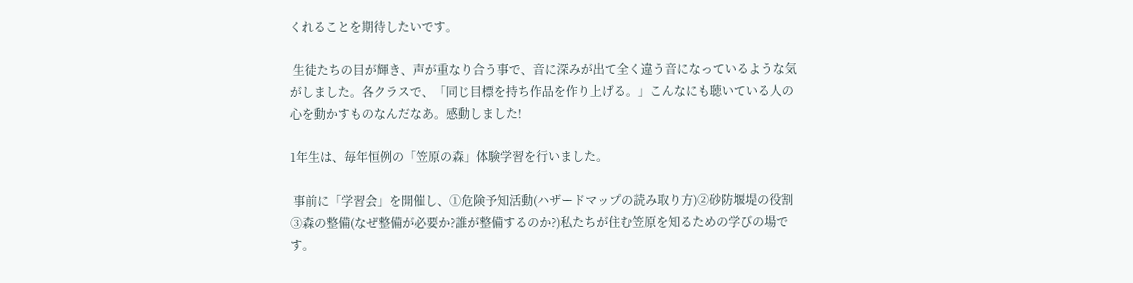くれることを期待したいです。

 生徒たちの目が輝き、声が重なり合う事で、音に深みが出て全く違う音になっているような気がしました。各クラスで、「同じ目標を持ち作品を作り上げる。」こんなにも聴いている人の心を動かすものなんだなあ。感動しました!

1年生は、毎年恒例の「笠原の森」体験学習を行いました。

 事前に「学習会」を開催し、①危険予知活動(ハザードマップの読み取り方)②砂防堰堤の役割 ③森の整備(なぜ整備が必要か?誰が整備するのか?)私たちが住む笠原を知るための学びの場です。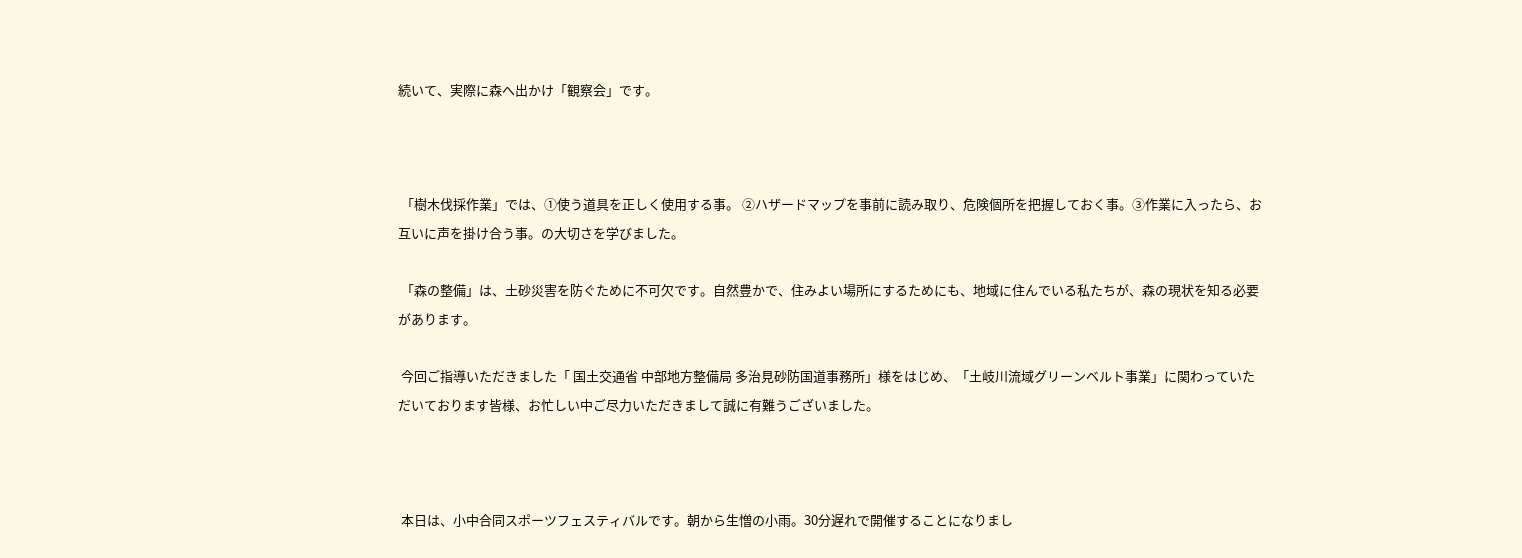続いて、実際に森へ出かけ「観察会」です。



 「樹木伐採作業」では、①使う道具を正しく使用する事。 ②ハザードマップを事前に読み取り、危険個所を把握しておく事。③作業に入ったら、お互いに声を掛け合う事。の大切さを学びました。

 「森の整備」は、土砂災害を防ぐために不可欠です。自然豊かで、住みよい場所にするためにも、地域に住んでいる私たちが、森の現状を知る必要があります。

 今回ご指導いただきました「 国土交通省 中部地方整備局 多治見砂防国道事務所」様をはじめ、「土岐川流域グリーンベルト事業」に関わっていただいております皆様、お忙しい中ご尽力いただきまして誠に有難うございました。



 本日は、小中合同スポーツフェスティバルです。朝から生憎の小雨。30分遅れで開催することになりまし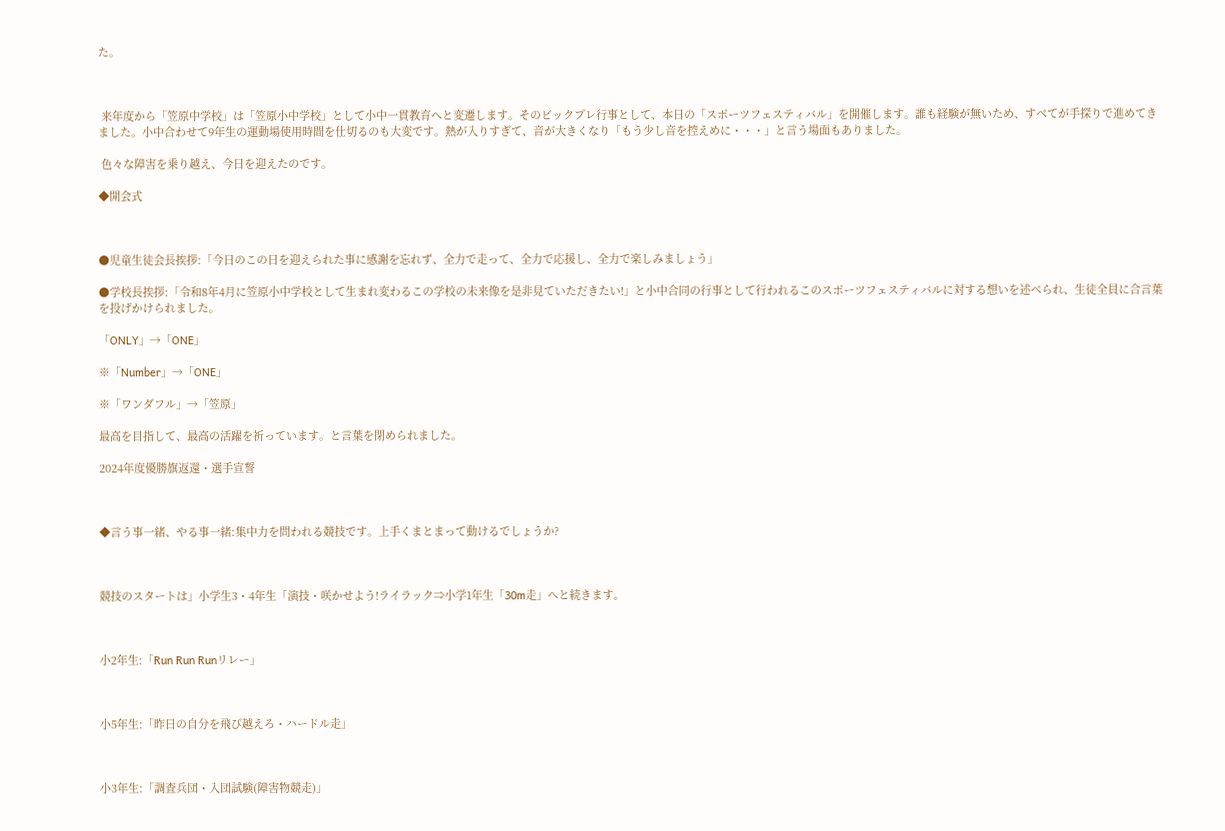た。



 来年度から「笠原中学校」は「笠原小中学校」として小中一貫教育へと変遷します。そのビックプレ行事として、本日の「スポーツフェスティバル」を開催します。誰も経験が無いため、すべてが手探りで進めてきました。小中合わせて9年生の運動場使用時間を仕切るのも大変です。熱が入りすぎて、音が大きくなり「もう少し音を控えめに・・・」と言う場面もありました。

 色々な障害を乗り越え、今日を迎えたのです。

◆開会式



●児童生徒会長挨拶:「今日のこの日を迎えられた事に感謝を忘れず、全力で走って、全力で応援し、全力で楽しみましょう」

●学校長挨拶:「令和8年4月に笠原小中学校として生まれ変わるこの学校の未来像を是非見ていただきたい!」と小中合同の行事として行われるこのスポーツフェスティバルに対する想いを述べられ、生徒全員に合言葉を投げかけられました。

「ONLY」→「ONE」

※「Number」→「ONE」

※「ワンダフル」→「笠原」

最高を目指して、最高の活躍を祈っています。と言葉を閉められました。

2024年度優勝旗返還・選手宣誓



◆言う事一緒、やる事一緒:集中力を問われる競技です。上手くまとまって動けるでしょうか?



競技のスタートは」小学生3・4年生「演技・咲かせよう!ライラック⇒小学1年生「30m走」へと続きます。



小2年生:「Run Run Runリレー」



小5年生:「昨日の自分を飛び越えろ・ハードル走」



小3年生:「調査兵団・入団試験(障害物競走)」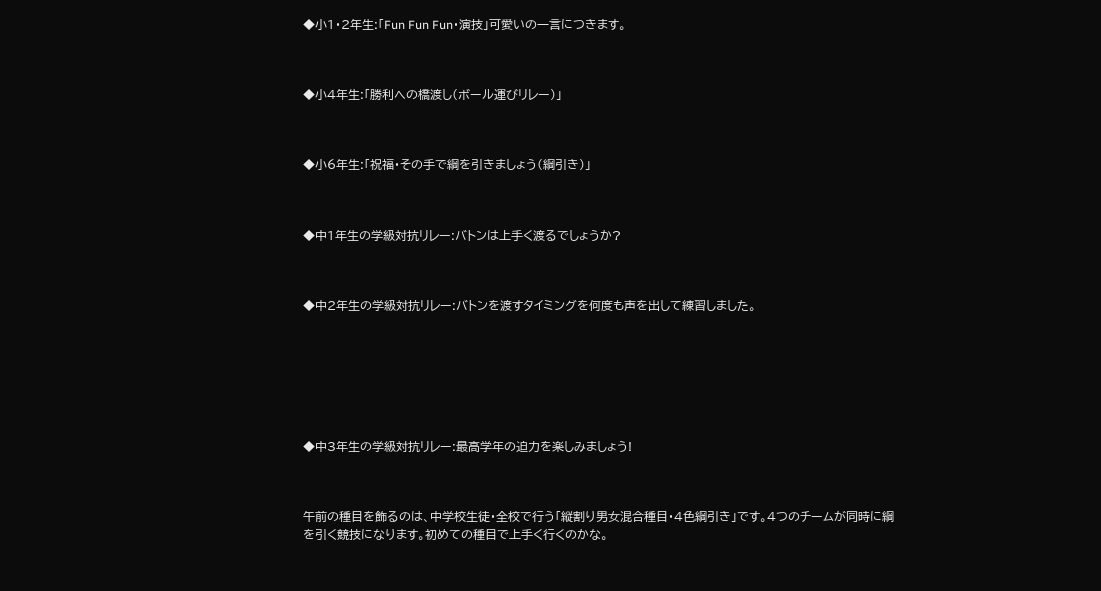◆小1・2年生:「Fun Fun Fun・演技」可愛いの一言につきます。



◆小4年生:「勝利への橋渡し(ボール運びリレー)」



◆小6年生:「祝福・その手で綱を引きましょう(綱引き)」



◆中1年生の学級対抗リレー:バトンは上手く渡るでしょうか?



◆中2年生の学級対抗リレー:バトンを渡すタイミングを何度も声を出して練習しました。







◆中3年生の学級対抗リレー:最高学年の迫力を楽しみましょう!



午前の種目を飾るのは、中学校生徒・全校で行う「縦割り男女混合種目・4色綱引き」です。4つのチームが同時に綱を引く競技になります。初めての種目で上手く行くのかな。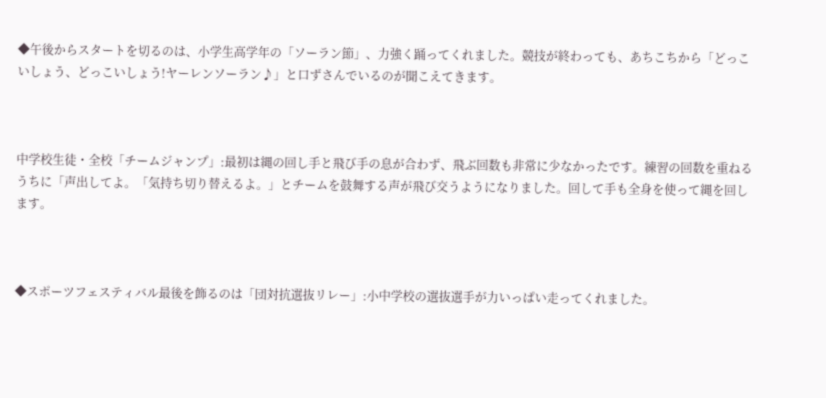◆午後からスタートを切るのは、小学生高学年の「ソーラン節」、力強く踊ってくれました。競技が終わっても、あちこちから「どっこいしょう、どっこいしょう!ヤーレンソーラン♪」と口ずさんでいるのが聞こえてきます。



中学校生徒・全校「チームジャンプ」:最初は縄の回し手と飛び手の息が合わず、飛ぶ回数も非常に少なかったです。練習の回数を重ねるうちに「声出してよ。「気持ち切り替えるよ。」とチームを鼓舞する声が飛び交うようになりました。回して手も全身を使って縄を回します。



◆スポーツフェスティバル最後を飾るのは「団対抗選抜リレー」:小中学校の選抜選手が力いっぱい走ってくれました。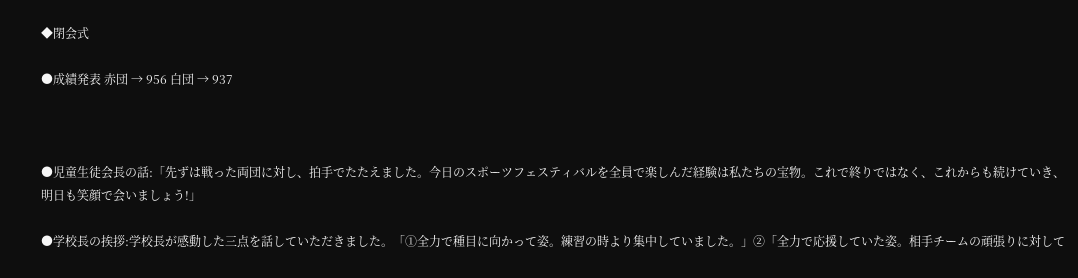◆閉会式

●成績発表 赤団 → 956 白団 → 937



●児童生徒会長の話:「先ずは戦った両団に対し、拍手でたたえました。今日のスポーツフェスティバルを全員で楽しんだ経験は私たちの宝物。これで終りではなく、これからも続けていき、明日も笑顔で会いましょう!」

●学校長の挨拶:学校長が感動した三点を話していただきました。「①全力で種目に向かって姿。練習の時より集中していました。」②「全力で応援していた姿。相手チームの頑張りに対して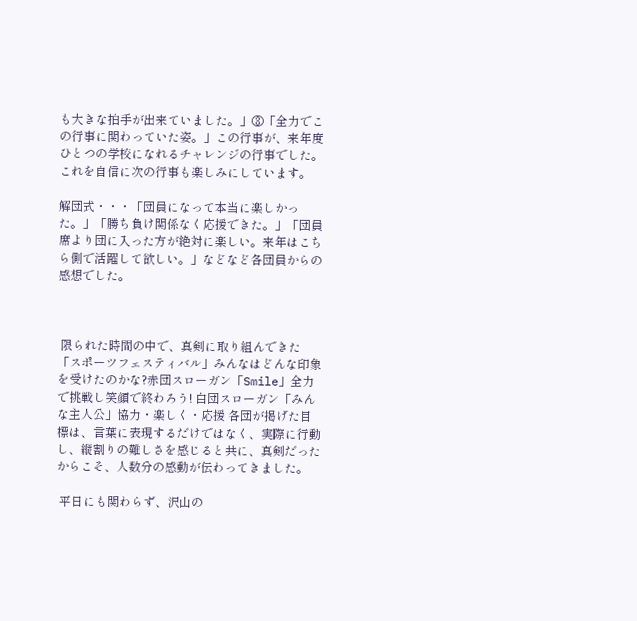も大きな拍手が出来ていました。」③「全力でこの行事に関わっていた姿。」この行事が、来年度ひとつの学校になれるチャレンジの行事でした。これを自信に次の行事も楽しみにしています。

解団式・・・「団員になって本当に楽しかった。」「勝ち負け関係なく応援できた。」「団員席より団に入った方が絶対に楽しい。来年はこちら側で活躍して欲しい。」などなど各団員からの感想でした。



 限られた時間の中で、真剣に取り組んできた「スポーツフェスティバル」みんなはどんな印象を受けたのかな?赤団スローガン「Smile」全力で挑戦し笑顔で終わろう! 白団スローガン「みんな主人公」協力・楽しく・応援 各団が掲げた目標は、言葉に表現するだけではなく、実際に行動し、縦割りの難しさを感じると共に、真剣だったからこそ、人数分の感動が伝わってきました。

 平日にも関わらず、沢山の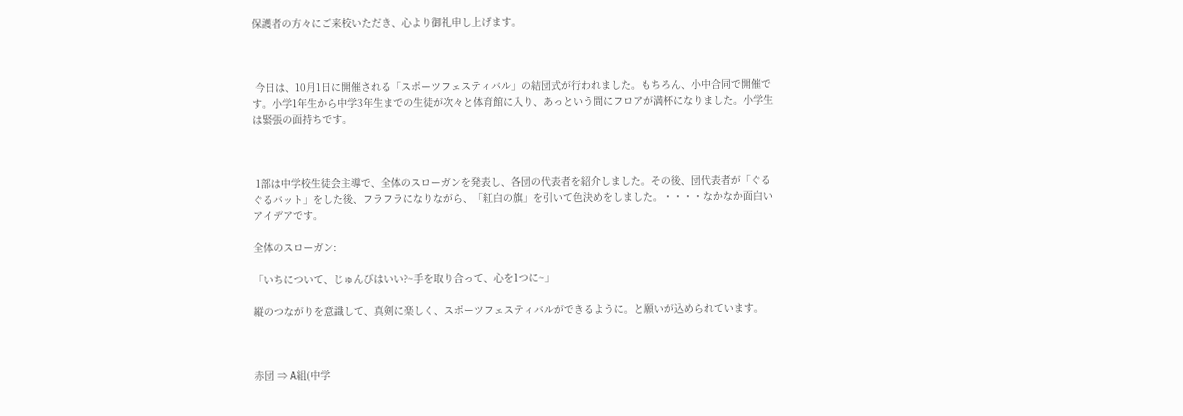保護者の方々にご来校いただき、心より御礼申し上げます。



 今日は、10月1日に開催される「スポーツフェスティバル」の結団式が行われました。もちろん、小中合同で開催です。小学1年生から中学3年生までの生徒が次々と体育館に入り、あっという間にフロアが満杯になりました。小学生は緊張の面持ちです。



 1部は中学校生徒会主導で、全体のスローガンを発表し、各団の代表者を紹介しました。その後、団代表者が「ぐるぐるバット」をした後、フラフラになりながら、「紅白の旗」を引いて色決めをしました。・・・・なかなか面白いアイデアです。

全体のスローガン:

「いちについて、じゅんびはいい?~手を取り合って、心を1つに~」

縦のつながりを意識して、真剣に楽しく、スポーツフェスティバルができるように。と願いが込められています。



赤団 ⇒ A組(中学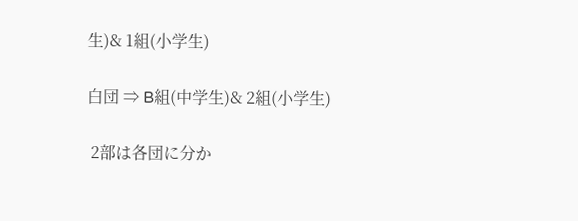生)& 1組(小学生)

白団 ⇒ B組(中学生)& 2組(小学生)

 2部は各団に分か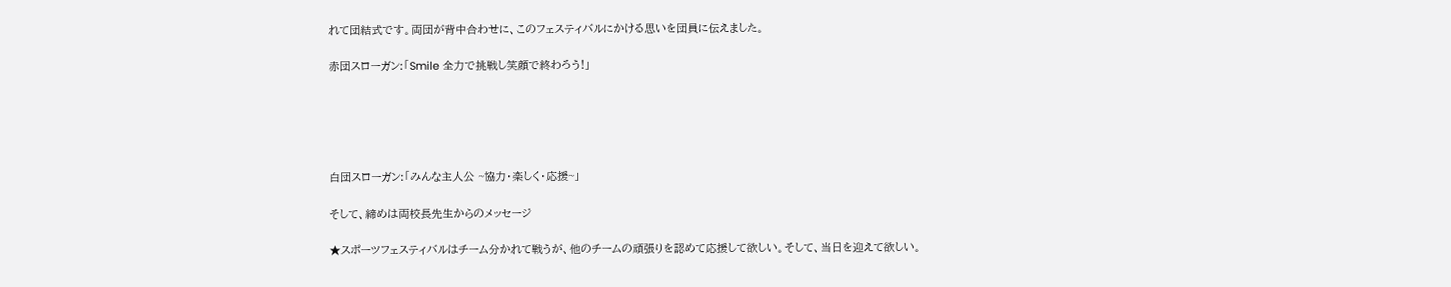れて団結式です。両団が背中合わせに、このフェスティバルにかける思いを団員に伝えました。

赤団スローガン:「Smile 全力で挑戦し笑顔で終わろう!」





白団スローガン:「みんな主人公 ~協力・楽しく・応援~」

そして、締めは両校長先生からのメッセージ

★スポーツフェスティバルはチーム分かれて戦うが、他のチームの頑張りを認めて応援して欲しい。そして、当日を迎えて欲しい。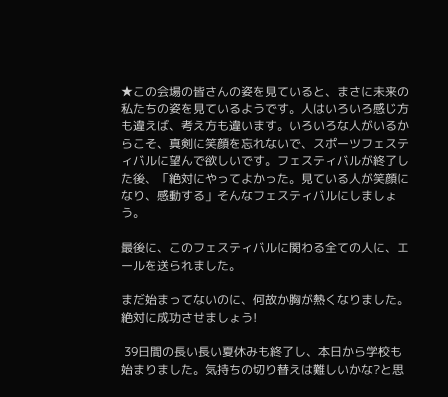★この会場の皆さんの姿を見ていると、まさに未来の私たちの姿を見ているようです。人はいろいろ感じ方も違えば、考え方も違います。いろいろな人がいるからこそ、真剣に笑顔を忘れないで、スポーツフェスティバルに望んで欲しいです。フェスティバルが終了した後、「絶対にやってよかった。見ている人が笑顔になり、感動する」そんなフェスティバルにしましょう。

最後に、このフェスティバルに関わる全ての人に、エールを送られました。

まだ始まってないのに、何故か胸が熱くなりました。絶対に成功させましょう!

 39日間の長い長い夏休みも終了し、本日から学校も始まりました。気持ちの切り替えは難しいかな?と思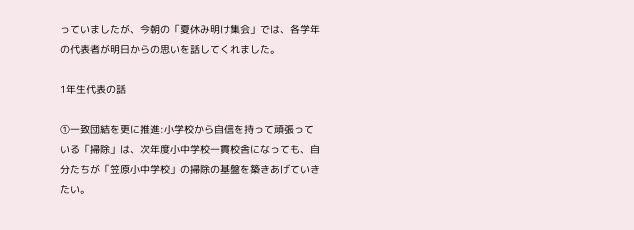っていましたが、今朝の「夏休み明け集会」では、各学年の代表者が明日からの思いを話してくれました。

1年生代表の話

①一致団結を更に推進:小学校から自信を持って頑張っている「掃除」は、次年度小中学校一貫校舎になっても、自分たちが「笠原小中学校」の掃除の基盤を築きあげていきたい。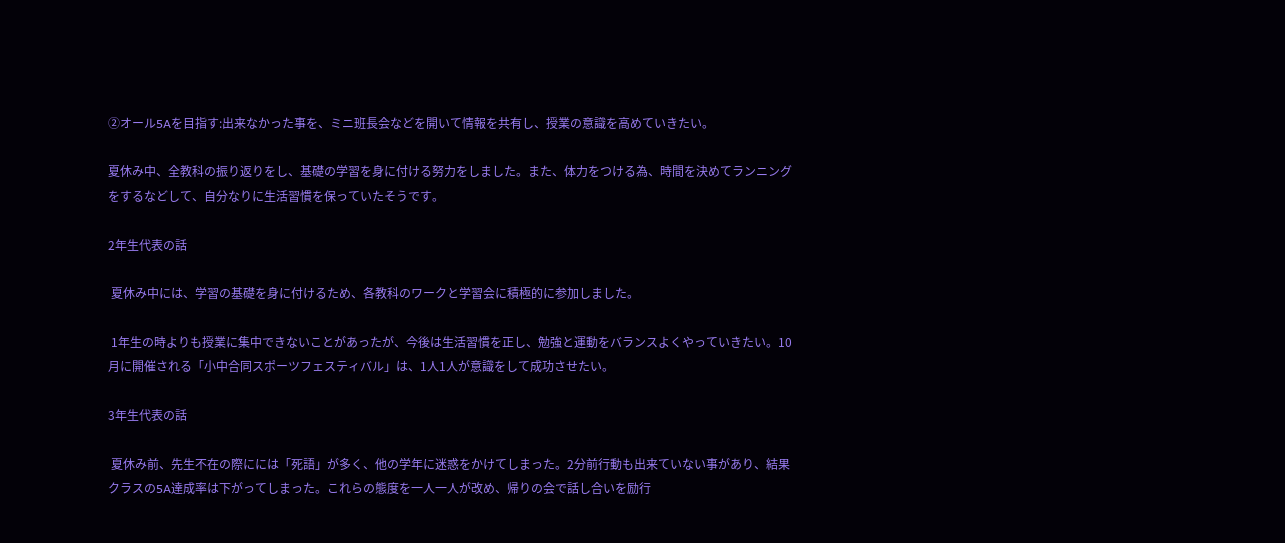②オール5Aを目指す:出来なかった事を、ミニ班長会などを開いて情報を共有し、授業の意識を高めていきたい。

夏休み中、全教科の振り返りをし、基礎の学習を身に付ける努力をしました。また、体力をつける為、時間を決めてランニングをするなどして、自分なりに生活習慣を保っていたそうです。

2年生代表の話

 夏休み中には、学習の基礎を身に付けるため、各教科のワークと学習会に積極的に参加しました。

 1年生の時よりも授業に集中できないことがあったが、今後は生活習慣を正し、勉強と運動をバランスよくやっていきたい。10月に開催される「小中合同スポーツフェスティバル」は、1人1人が意識をして成功させたい。

3年生代表の話

 夏休み前、先生不在の際にには「死語」が多く、他の学年に迷惑をかけてしまった。2分前行動も出来ていない事があり、結果クラスの5A達成率は下がってしまった。これらの態度を一人一人が改め、帰りの会で話し合いを励行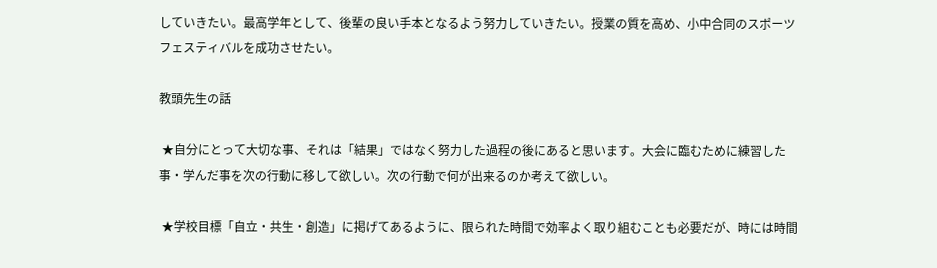していきたい。最高学年として、後輩の良い手本となるよう努力していきたい。授業の質を高め、小中合同のスポーツフェスティバルを成功させたい。

教頭先生の話

 ★自分にとって大切な事、それは「結果」ではなく努力した過程の後にあると思います。大会に臨むために練習した事・学んだ事を次の行動に移して欲しい。次の行動で何が出来るのか考えて欲しい。

 ★学校目標「自立・共生・創造」に掲げてあるように、限られた時間で効率よく取り組むことも必要だが、時には時間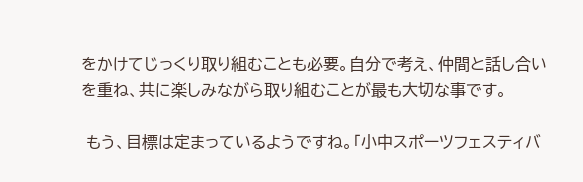をかけてじっくり取り組むことも必要。自分で考え、仲間と話し合いを重ね、共に楽しみながら取り組むことが最も大切な事です。

 もう、目標は定まっているようですね。「小中スポーツフェスティバ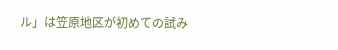ル」は笠原地区が初めての試み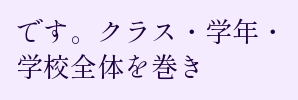です。クラス・学年・学校全体を巻き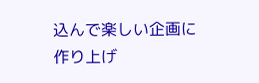込んで楽しい企画に作り上げ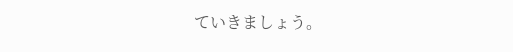ていきましょう。